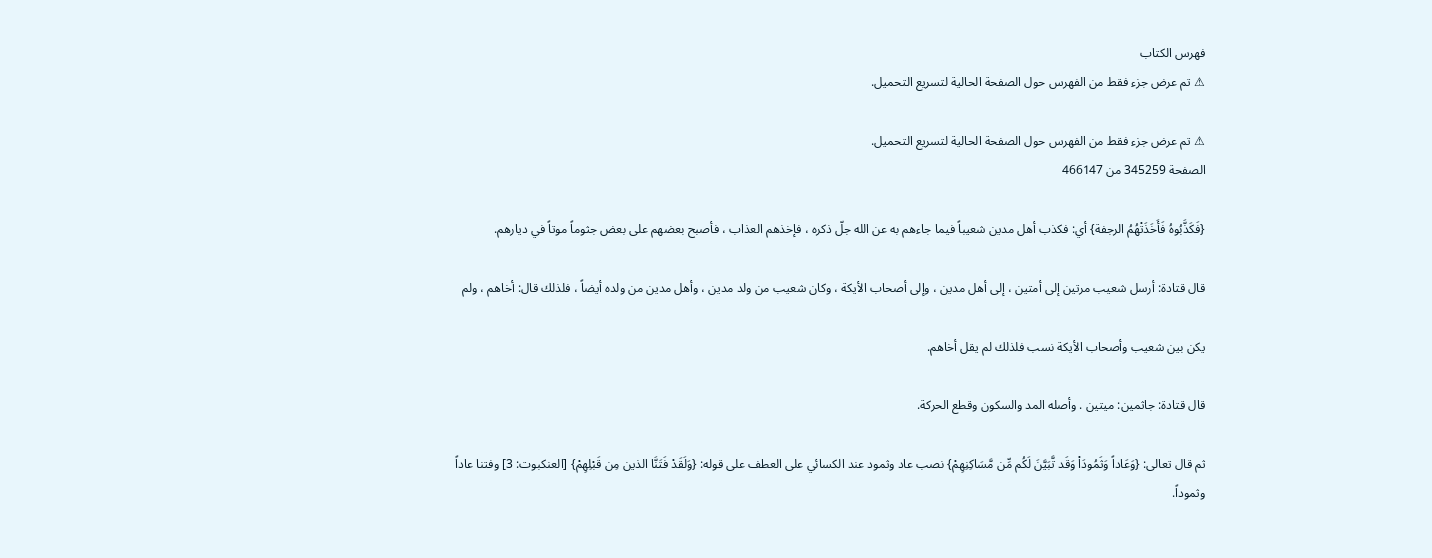فهرس الكتاب
⚠ تم عرض جزء فقط من الفهرس حول الصفحة الحالية لتسريع التحميل.

⚠ تم عرض جزء فقط من الفهرس حول الصفحة الحالية لتسريع التحميل.
الصفحة 345259 من 466147

{فَكَذَّبُوهُ فَأَخَذَتْهُمُ الرجفة} أي: فكذب أهل مدين شعيباً فيما جاءهم به عن الله جلّ ذكره ، فإخذهم العذاب ، فأصبح بعضهم على بعض جثوماً موتاً في ديارهم.

قال قتادة: أرسل شعيب مرتين إلى أمتين ، إلى أهل مدين ، وإلى أصحاب الأيكة ، وكان شعيب من ولد مدين ، وأهل مدين من ولده أيضاً ، فلذلك قال: أخاهم ، ولم

يكن بين شعيب وأصحاب الأيكة نسب فلذلك لم يقل أخاهم.

قال قتادة: جاثمين: ميتين . وأصله المد والسكون وقطع الحركة.

ثم قال تعالى: {وَعَاداً وَثَمُودَاْ وَقَد تَّبَيَّنَ لَكُم مِّن مَّسَاكِنِهِمْ} نصب عاد وثمود عند الكسائي على العطف على قوله: {وَلَقَدْ فَتَنَّا الذين مِن قَبْلِهِمْ} [العنكبوت: 3] وفتنا عاداً وثموداً.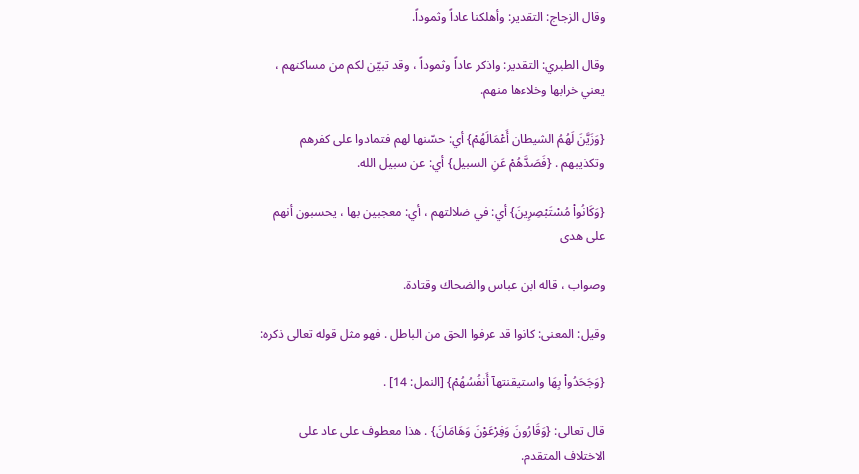وقال الزجاج: التقدير: وأهلكنا عاداً وثموداً.

وقال الطبري: التقدير: واذكر عاداً وثموداً ، وقد تبيّن لكم من مساكنهم ، يعني خرابها وخلاءها منهم.

{وَزَيَّنَ لَهُمُ الشيطان أَعْمَالَهُمْ} أي: حسّنها لهم فتمادوا على كفرهم وتكذيبهم . {فَصَدَّهُمْ عَنِ السبيل} أي: عن سبيل الله.

{وَكَانُواْ مُسْتَبْصِرِينَ} أي: في ضلالتهم ، أي: معجبين بها ، يحسبون أنهم على هدى

وصواب ، قاله ابن عباس والضحاك وقتادة.

وقيل: المعنى: كانوا قد عرفوا الحق من الباطل . فهو مثل قوله تعالى ذكره:

{وَجَحَدُواْ بِهَا واستيقنتهآ أَنفُسُهُمْ} [النمل: 14] .

قال تعالى: {وَقَارُونَ وَفِرْعَوْنَ وَهَامَانَ} . هذا معطوف على عاد على الاختلاف المتقدم.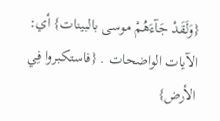{وَلَقَدْ جَآءَهُمْ موسى بالبينات} أي: الآيات الواضحات . {فاستكبروا فِي الأرض}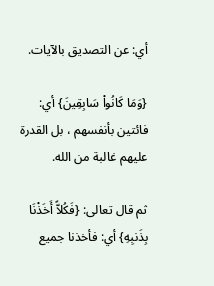أي: عن التصديق بالآيات.

{وَمَا كَانُواْ سَابِقِينَ} أي: فائتين بأنفسهم ، بل القدرة عليهم غالبة من الله.

ثم قال تعالى: {فَكُلاًّ أَخَذْنَا بِذَنبِهِ} أي: فأخذنا جميع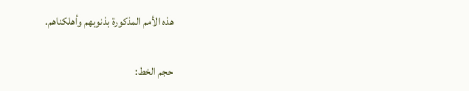هذه الأمم المذكورة بذنوبهم وأهلكناهم.

حجم الخط: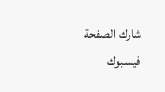شارك الصفحة
فيسبوك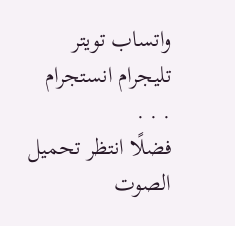واتساب تويتر تليجرام انستجرام
. . .
فضلًا انتظر تحميل الصوت